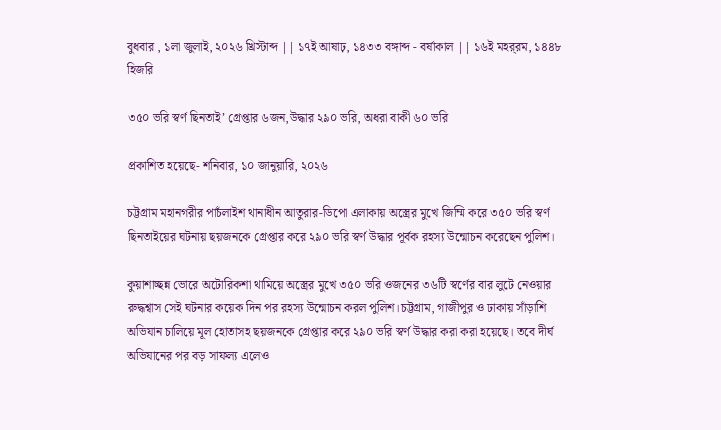বুধবার , ১লা জুলাই, ২০২৬ খ্রিস্টাব্দ || ১৭ই আষাঢ়, ১৪৩৩ বঙ্গাব্দ - বর্ষাকাল || ১৬ই মহর্‌রম, ১৪৪৮ হিজরি

৩৫০ ভরি স্বর্ণ ছিনতাই’ গ্রেপ্তার ৬জন,উদ্ধার ২৯০ ভরি, অধরা বাকী ৬০ ভরি

প্রকাশিত হয়েছে- শনিবার, ১০ জানুয়ারি, ২০২৬

চট্টগ্রাম মহানগরীর পাচঁলাইশ থানাধীন আতুরার-ডিপো এলাকায় অস্ত্রের মুখে জিম্মি করে ৩৫০ ভরি স্বর্ণ ছিনতাইয়ের ঘটনায় ছয়জনকে গ্রেপ্তার করে ২৯০ ভরি স্বর্ণ উদ্ধার পূর্বক রহস্য উন্মোচন করেছেন পুলিশ।

কুয়াশাচ্ছন্ন ভোরে অটোরিকশা থামিয়ে অস্ত্রের মুখে ৩৫০ ভরি ওজনের ৩৬টি স্বর্ণের বার লুটে নেওয়ার রুদ্ধশ্বাস সেই ঘটনার কয়েক দিন পর রহস্য উন্মোচন করল পুলিশ।চট্টগ্রাম, গাজীপুর ও ঢাকায় সাঁড়াশি অভিযান চালিয়ে মূল হোতাসহ ছয়জনকে গ্রেপ্তার করে ২৯০ ভরি স্বর্ণ উদ্ধার করা করা হয়েছে। তবে দীর্ঘ অভিযানের পর বড় সাফল্য এলেও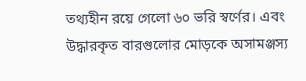তথ্যহীন রয়ে গেলো ৬০ ভরি স্বর্ণের। এবং উদ্ধারকৃত বারগুলোর মোড়কে অসামঞ্জস্য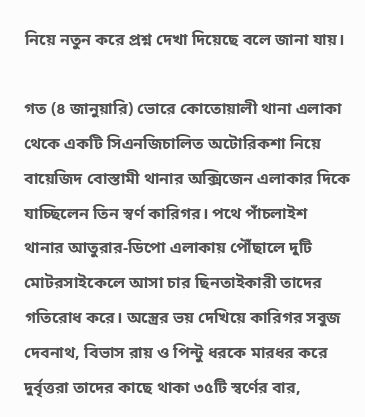নিয়ে নতুন করে প্রশ্ন দেখা দিয়েছে বলে জানা যায়।

গত (৪ জানুয়ারি) ভোরে কোতোয়ালী থানা এলাকা থেকে একটি সিএনজিচালিত অটোরিকশা নিয়ে বায়েজিদ বোস্তামী থানার অক্সিজেন এলাকার দিকে যাচ্ছিলেন তিন স্বর্ণ কারিগর। পথে পাঁচলাইশ থানার আতুরার-ডিপো এলাকায় পৌঁছালে দুটি মোটরসাইকেলে আসা চার ছিনতাইকারী তাদের গতিরোধ করে। অস্ত্রের ভয় দেখিয়ে কারিগর সবুজ দেবনাথ, বিভাস রায় ও পিন্টু ধরকে মারধর করে দুর্বৃত্তরা তাদের কাছে থাকা ৩৫টি স্বর্ণের বার,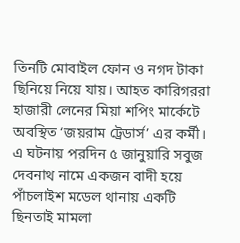তিনটি মোবাইল ফোন ও নগদ টাকা ছিনিয়ে নিয়ে যায়। আহত কারিগররা হাজারী লেনের মিয়া শপিং মার্কেটে অবস্থিত ‘জয়রাম ট্রেডার্স’ এর কর্মী। এ ঘটনায় পরদিন ৫ জানুয়ারি সবুজ দেবনাথ নামে একজন বাদী হয়ে পাঁচলাইশ মডেল থানায় একটি ছিনতাই মামলা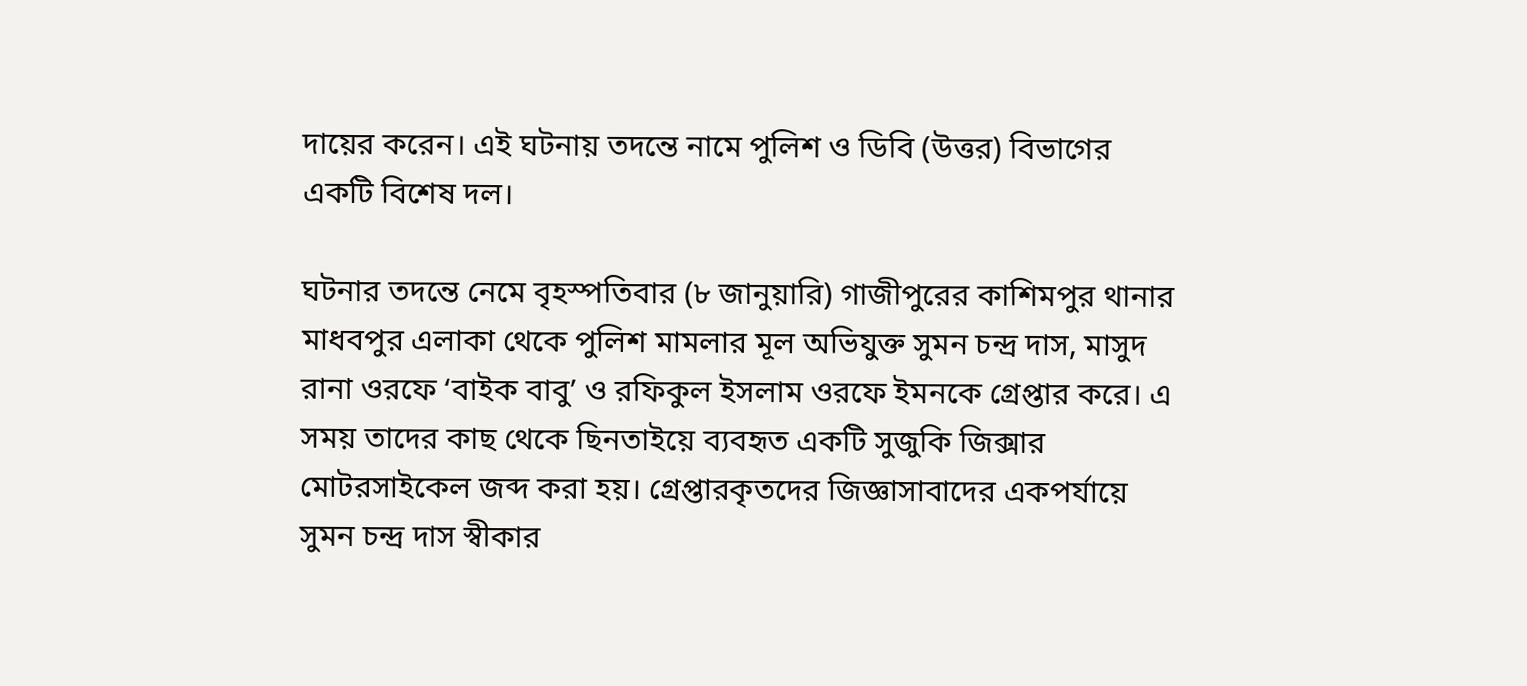দায়ের করেন। এই ঘটনায় তদন্তে নামে পুলিশ ও ডিবি (উত্তর) বিভাগের একটি বিশেষ দল।

ঘটনার তদন্তে নেমে বৃহস্পতিবার (৮ জানুয়ারি) গাজীপুরের কাশিমপুর থানার মাধবপুর এলাকা থেকে পুলিশ মামলার মূল অভিযুক্ত সুমন চন্দ্র দাস, মাসুদ রানা ওরফে ‘বাইক বাবু’ ও রফিকুল ইসলাম ওরফে ইমনকে গ্রেপ্তার করে। এ সময় তাদের কাছ থেকে ছিনতাইয়ে ব্যবহৃত একটি সুজুকি জিক্সার মোটরসাইকেল জব্দ করা হয়। গ্রেপ্তারকৃতদের জিজ্ঞাসাবাদের একপর্যায়ে সুমন চন্দ্র দাস স্বীকার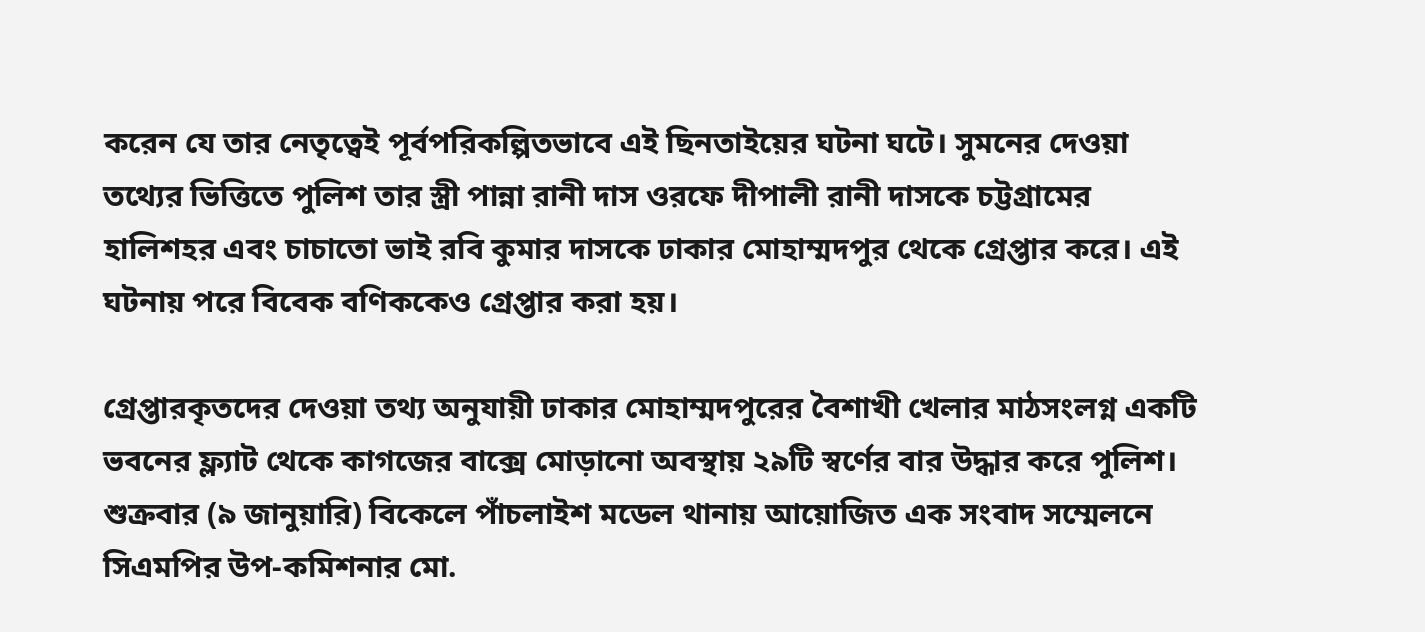করেন যে তার নেতৃত্বেই পূর্বপরিকল্পিতভাবে এই ছিনতাইয়ের ঘটনা ঘটে। সুমনের দেওয়া তথ্যের ভিত্তিতে পুলিশ তার স্ত্রী পান্না রানী দাস ওরফে দীপালী রানী দাসকে চট্টগ্রামের হালিশহর এবং চাচাতো ভাই রবি কুমার দাসকে ঢাকার মোহাম্মদপুর থেকে গ্রেপ্তার করে। এই ঘটনায় পরে বিবেক বণিককেও গ্রেপ্তার করা হয়।

গ্রেপ্তারকৃতদের দেওয়া তথ্য অনুযায়ী ঢাকার মোহাম্মদপুরের বৈশাখী খেলার মাঠসংলগ্ন একটি ভবনের ফ্ল্যাট থেকে কাগজের বাক্সে মোড়ানো অবস্থায় ২৯টি স্বর্ণের বার উদ্ধার করে পুলিশ। শুক্রবার (৯ জানুয়ারি) বিকেলে পাঁচলাইশ মডেল থানায় আয়োজিত এক সংবাদ সম্মেলনে সিএমপির উপ-কমিশনার মো.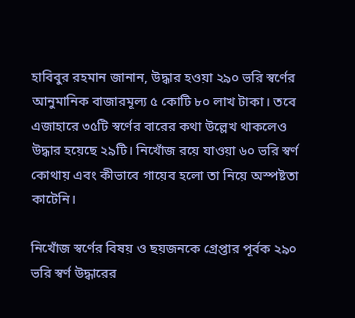হাবিবুর রহমান জানান, উদ্ধার হওয়া ২৯০ ভরি স্বর্ণের আনুমানিক বাজারমূল্য ৫ কোটি ৮০ লাখ টাকা। তবে এজাহারে ৩৫টি স্বর্ণের বারের কথা উল্লেখ থাকলেও উদ্ধার হয়েছে ২৯টি। নিখোঁজ রয়ে যাওয়া ৬০ ভরি স্বর্ণ কোথায় এবং কীভাবে গায়েব হলো তা নিয়ে অস্পষ্টতা কাটেনি।

নিখোঁজ স্বর্ণের বিষয় ও ছয়জনকে গ্রেপ্তার পূর্বক ২৯০ ভরি স্বর্ণ উদ্ধারের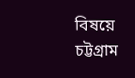বিষয়ে চট্টগ্রাম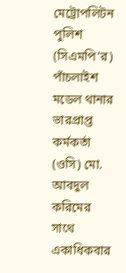মেট্রোপলিটন পুলিশ (সিএমপি’র) পাঁচলাইশ মডেল থানার ভারপ্রাপ্ত কর্মকর্তা (ওসি) মো. আবদুল করিমের সাথে একাধিকবার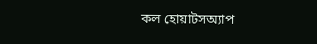কল হোয়াটসঅ্যাপ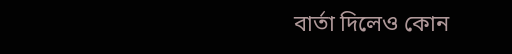বার্তা দিলেও কোন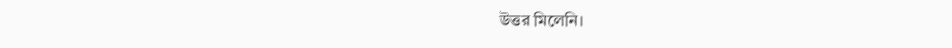উত্তর মিলেনি।